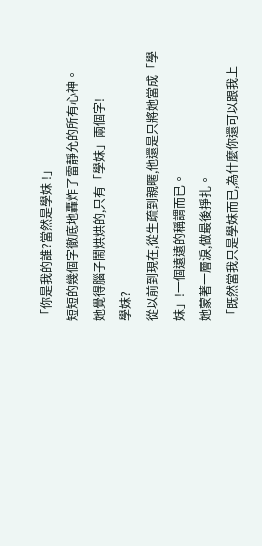「你是我的誰?當然是學妹 !」
短短的幾個字徹底地轟炸了雷靜允的所有心神。
她覺得腦子鬧烘烘的,只有「學妹」兩個字!
學妹?
從以前到現在,從生疏到親暱,他還是只將她當成「學妹」!一個遠遠的稱謂而已。
她蒙著一層淚,做最後掙扎。
「既然當我只是學妹而已,為什麼你還可以跟我上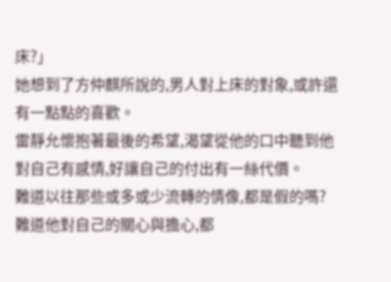床?」
她想到了方仲麒所說的,男人對上床的對象,或許還有一點點的喜歡。
雷靜允懷抱著最後的希望,渴望從他的口中聽到他對自己有感情,好讓自己的付出有一絲代價。
難道以往那些或多或少流轉的情像,都是假的嗎?
難道他對自己的關心與擔心,都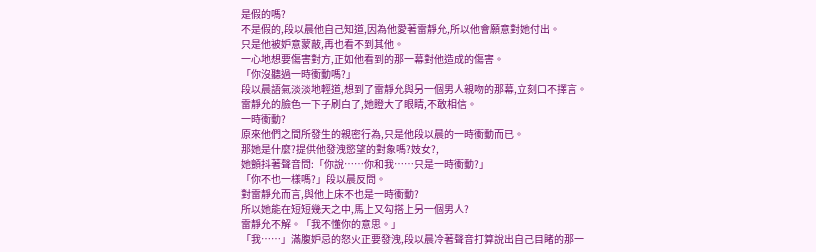是假的嗎?
不是假的,段以晨他自己知道,因為他愛著雷靜允,所以他會願意對她付出。
只是他被妒意蒙蔽,再也看不到其他。
一心地想要傷害對方,正如他看到的那一幕對他造成的傷害。
「你沒聽過一時衝動嗎?」
段以晨語氣淡淡地輕道,想到了雷靜允與另一個男人親吻的那幕,立刻口不擇言。
雷靜允的臉色一下子刷白了,她瞪大了眼睛,不敢相信。
一時衝動?
原來他們之間所發生的親密行為,只是他段以晨的一時衝動而已。
那她是什麼?提供他發洩慾望的對象嗎?妓女?,
她顫抖著聲音問:「你說……你和我……只是一時衝動?」
「你不也一樣嗎?」段以晨反問。
對雷靜允而言,與他上床不也是一時衝動?
所以她能在短短幾天之中,馬上又勾搭上另一個男人?
雷靜允不解。「我不懂你的意思。」
「我……」滿腹妒忌的怒火正要發洩,段以晨冷著聲音打算說出自己目睹的那一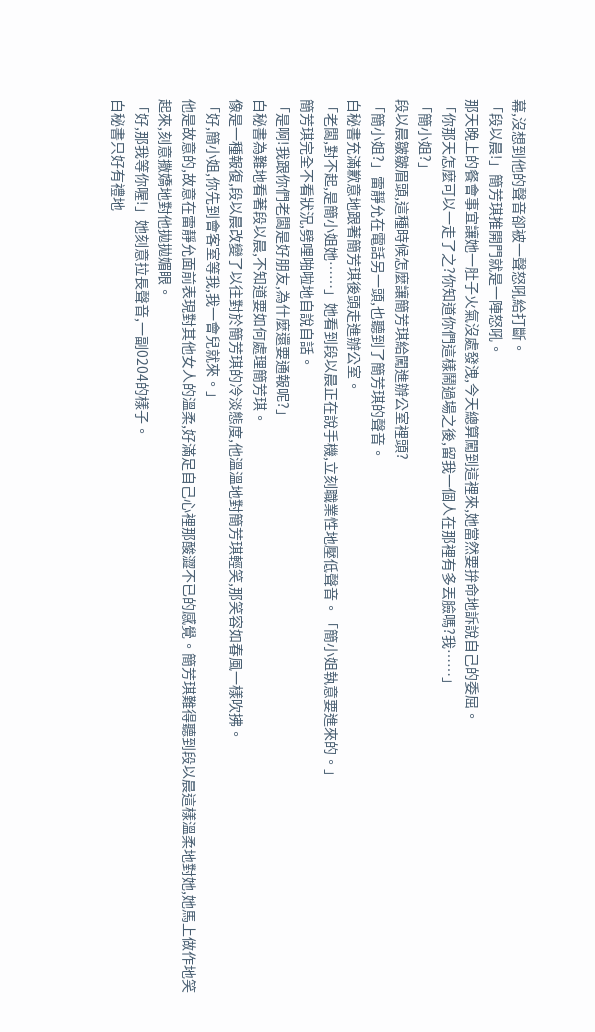幕,沒想到他的聲音卻被一聲怒吼給打斷。
「段以晨!」簡芳琪推開門就是一陣怒吼。
那天晚上的餐會事宜讓她一肚子火氣沒處發洩,今天總算闖到這裡來,她當然要拚命地訴說自己的委屈。
「你那天怎麼可以一走了之?你知道你們這樣鬧過場之後,留我一個人在那裡有多丟臉嗎?我……」
「簡小姐?」
段以晨皺皺眉頭,這種時候怎麼讓簡芳琪給闖進辦公室裡頭?
「簡小姐?」雷靜允在電話另一頭,也聽到了簡芳琪的聲音。
白秘書充滿歉意地跟著簡芳琪後頭走進辦公室。
「老闆,對不起,是簡小姐她……」她看到段以晨正在說手機,立刻職業性地壓低聲音。「簡小姐執意要進來的。」
簡芳琪完全不看狀況,劈哩啪啦地自說自話。
「是啊!我跟你們老闆是好朋友,為什麼還要通報呢?」
白秘書為難地看著段以晨,不知道要如何處理簡芳琪。
像是一種報復,段以晨改變了以往對於簡芳琪的冷淡態度,他溫溫地對簡芳琪輕笑,那笑容如春風一樣吹拂。
「好,簡小姐,你先到會客室等我,我一會兒就來。」
他是故意的,故意在雷靜允面前表現對其他女人的溫柔,好滿足自己心裡那酸澀不已的感覺。簡芳琪難得聽到段以晨這樣溫柔地對她,她馬上做作地笑起來,刻意撒嬌地對他拋拋媚眼。
「好,那我等你喔!」她刻意拉長聲音,一副0204的樣子。
白秘書只好有禮地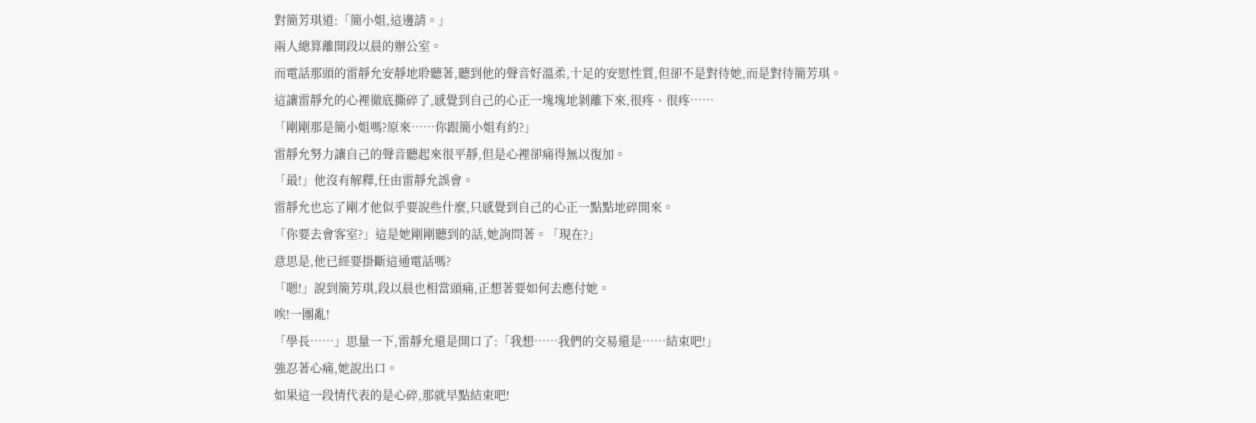對簡芳琪道:「簡小姐,這邊請。」
兩人總算離開段以晨的辦公室。
而電話那頭的雷靜允安靜地聆聽著,聽到他的聲音好溫柔,十足的安慰性質,但卻不是對待她,而是對待簡芳琪。
這讓雷靜允的心裡徹底撕碎了,感覺到自己的心正一塊塊地剝離下來,很疼、很疼……
「剛剛那是簡小姐嗎?原來……你跟簡小姐有約?」
雷靜允努力讓自己的聲音聽起來很平靜,但是心裡卻痛得無以復加。
「最!」他沒有解釋,任由雷靜允誤會。
雷靜允也忘了剛才他似乎要說些什麼,只感覺到自己的心正一點點地碎開來。
「你要去會客室?」這是她剛剛聽到的話,她詢問著。「現在?」
意思是,他已經要掛斷這通電話嗎?
「嗯!」說到簡芳琪,段以晨也相當頭痛,正想著要如何去應付她。
唉!一團亂!
「學長……」思量一下,雷靜允還是開口了:「我想……我們的交易還是……結束吧!」
強忍著心痛,她說出口。
如果這一段情代表的是心碎,那就早點結束吧!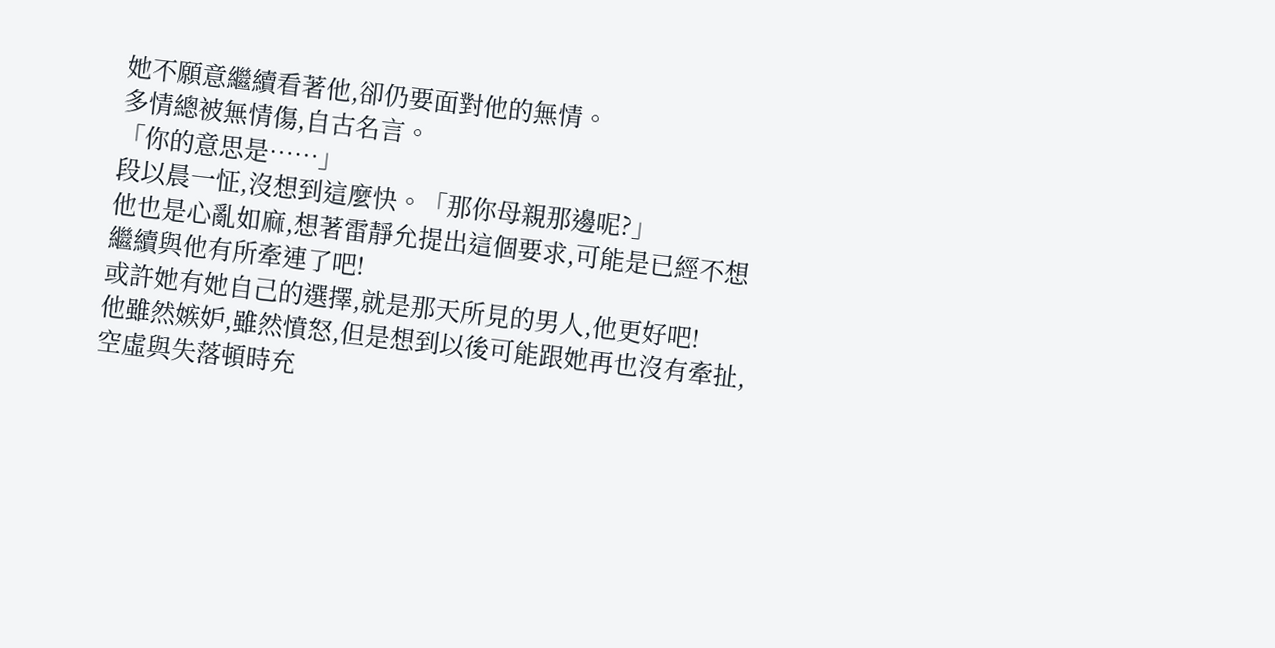她不願意繼續看著他,卻仍要面對他的無情。
多情總被無情傷,自古名言。
「你的意思是……」
段以晨一怔,沒想到這麼快。「那你母親那邊呢?」
他也是心亂如麻,想著雷靜允提出這個要求,可能是已經不想繼續與他有所牽連了吧!
或許她有她自己的選擇,就是那天所見的男人,他更好吧!
他雖然嫉妒,雖然憤怒,但是想到以後可能跟她再也沒有牽扯,空虛與失落頓時充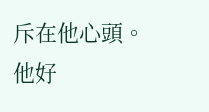斥在他心頭。
他好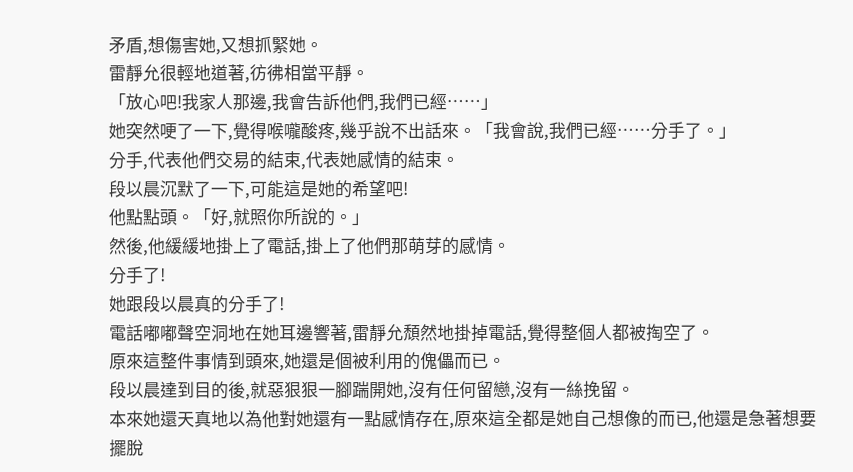矛盾,想傷害她,又想抓緊她。
雷靜允很輕地道著,彷彿相當平靜。
「放心吧!我家人那邊,我會告訴他們,我們已經……」
她突然哽了一下,覺得喉嚨酸疼,幾乎說不出話來。「我會說,我們已經……分手了。」
分手,代表他們交易的結束,代表她感情的結束。
段以晨沉默了一下,可能這是她的希望吧!
他點點頭。「好,就照你所說的。」
然後,他緩緩地掛上了電話,掛上了他們那萌芽的感情。
分手了!
她跟段以晨真的分手了!
電話嘟嘟聲空洞地在她耳邊響著,雷靜允頹然地掛掉電話,覺得整個人都被掏空了。
原來這整件事情到頭來,她還是個被利用的傀儡而已。
段以晨達到目的後,就惡狠狠一腳踹開她,沒有任何留戀,沒有一絲挽留。
本來她還天真地以為他對她還有一點感情存在,原來這全都是她自己想像的而已,他還是急著想要擺脫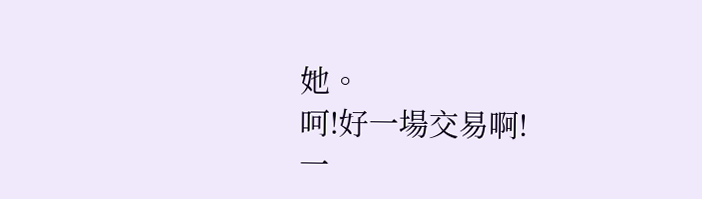她。
呵!好一場交易啊!
一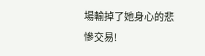場輸掉了她身心的悲慘交易!